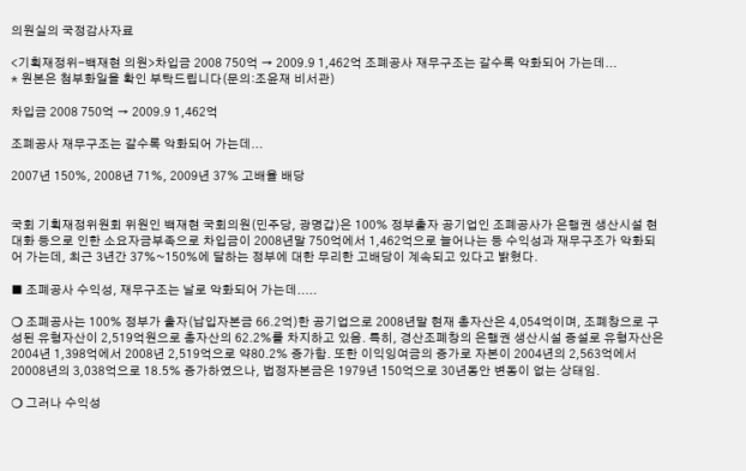의원실의 국정감사자료

<기획재정위-백재현 의원>차입금 2008 750억 → 2009.9 1,462억 조폐공사 재무구조는 갈수록 악화되어 가는데...
* 원본은 첨부화일을 확인 부탁드립니다(문의:조윤재 비서관)

차입금 2008 750억 → 2009.9 1,462억

조폐공사 재무구조는 갈수록 악화되어 가는데...

2007년 150%, 2008년 71%, 2009년 37% 고배율 배당


국회 기획재정위원회 위원인 백재현 국회의원(민주당, 광명갑)은 100% 정부출자 공기업인 조폐공사가 은행권 생산시설 현대화 등으로 인한 소요자금부족으로 차입금이 2008년말 750억에서 1,462억으로 늘어나는 등 수익성과 재무구조가 악화되어 가는데, 최근 3년간 37%~150%에 달하는 정부에 대한 무리한 고배당이 계속되고 있다고 밝혔다.

■ 조폐공사 수익성, 재무구조는 날로 악화되어 가는데.....

❍ 조폐공사는 100% 정부가 출자(납입자본금 66.2억)한 공기업으로 2008년말 현재 총자산은 4,054억이며, 조폐창으로 구성된 유형자산이 2,519억원으로 총자산의 62.2%를 차지하고 있음. 특히, 경산조폐창의 은행권 생산시설 증설로 유형자산은 2004년 1,398억에서 2008년 2,519억으로 약80.2% 증가함. 또한 이익잉여금의 증가로 자본이 2004년의 2,563억에서 20008년의 3,038억으로 18.5% 증가하였으나, 법정자본금은 1979년 150억으로 30년동안 변동이 없는 상태임.

❍ 그러나 수익성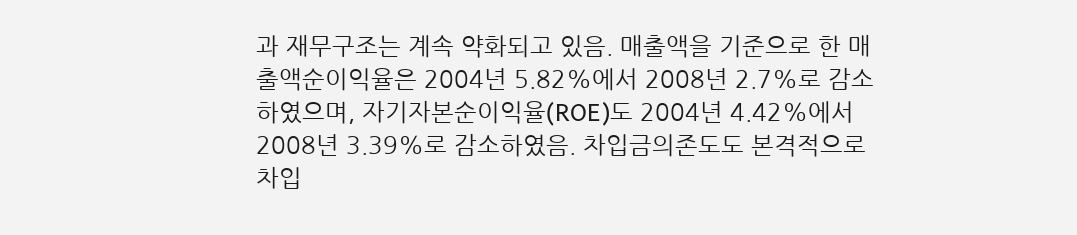과 재무구조는 계속 약화되고 있음. 매출액을 기준으로 한 매출액순이익율은 2004년 5.82%에서 2008년 2.7%로 감소하였으며, 자기자본순이익율(ROE)도 2004년 4.42%에서 2008년 3.39%로 감소하였음. 차입금의존도도 본격적으로 차입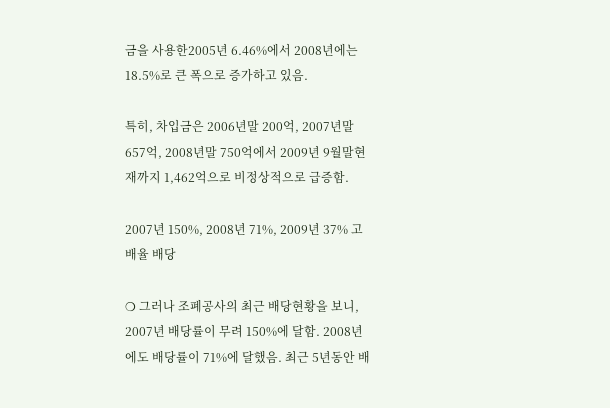금을 사용한2005년 6.46%에서 2008년에는 18.5%로 큰 폭으로 증가하고 있음.

특히, 차입금은 2006년말 200억, 2007년말 657억, 2008년말 750억에서 2009년 9월말현재까지 1,462억으로 비정상적으로 급증함.

2007년 150%, 2008년 71%, 2009년 37% 고배율 배당

❍ 그러나 조폐공사의 최근 배당현황을 보니, 2007년 배당률이 무려 150%에 달함. 2008년에도 배당률이 71%에 달했음. 최근 5년동안 배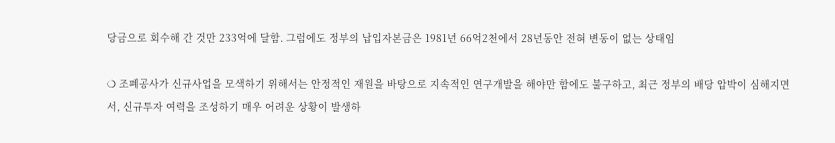당금으로 회수해 간 것만 233억에 달함. 그럼에도 정부의 납입자본금은 1981년 66억2천에서 28년동안 전혀 변동이 없는 상태임

❍ 조폐공사가 신규사업을 모색하기 위해서는 안정적인 재원을 바탕으로 지속적인 연구개발을 해야만 함에도 불구하고, 최근 정부의 배당 압박이 심해지면서, 신규투자 여력을 조성하기 매우 어려운 상황이 발생하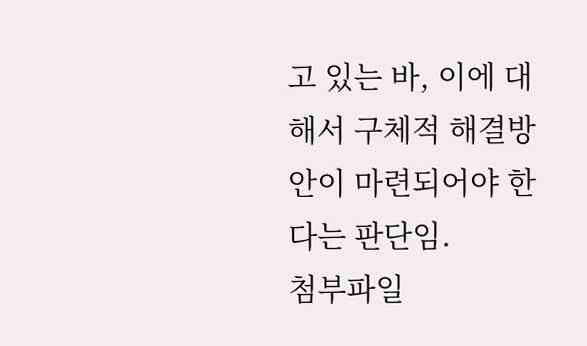고 있는 바, 이에 대해서 구체적 해결방안이 마련되어야 한다는 판단임.
첨부파일